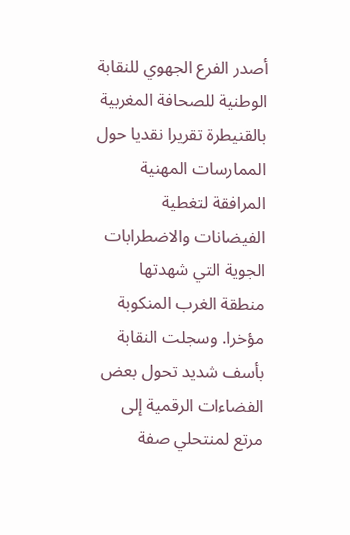أصدر الفرع الجهوي للنقابة الوطنية للصحافة المغربية بالقنيطرة تقريرا نقديا حول الممارسات المهنية المرافقة لتغطية الفيضانات والاضطرابات الجوية التي شهدتها منطقة الغرب المنكوبة مؤخرا. وسجلت النقابة بأسف شديد تحول بعض الفضاءات الرقمية إلى مرتع لمنتحلي صفة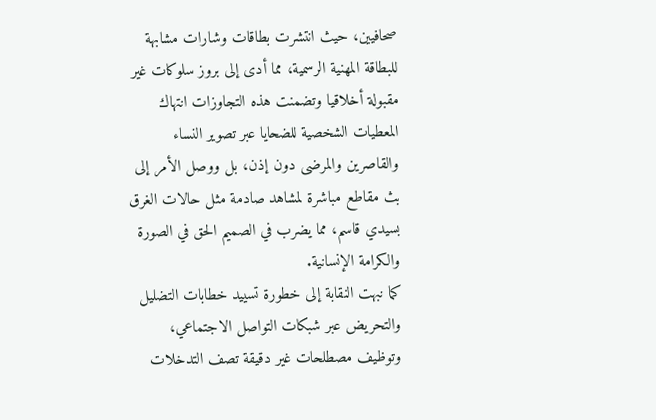صحافيين، حيث انتشرت بطاقات وشارات مشابهة للبطاقة المهنية الرسمية، مما أدى إلى بروز سلوكات غير مقبولة أخلاقيا وتضمنت هذه التجاوزات انتهاك المعطيات الشخصية للضحايا عبر تصوير النساء والقاصرين والمرضى دون إذن، بل ووصل الأمر إلى بث مقاطع مباشرة لمشاهد صادمة مثل حالات الغرق بسيدي قاسم، مما يضرب في الصميم الحق في الصورة والكرامة الإنسانية.
كما نبهت النقابة إلى خطورة تسييد خطابات التضليل والتحريض عبر شبكات التواصل الاجتماعي، وتوظيف مصطلحات غير دقيقة تصف التدخلات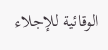الوقائية للإجلاء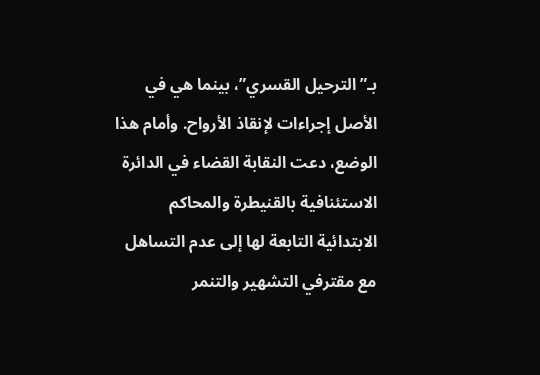بـ”الترحيل القسري”، بينما هي في الأصل إجراءات لإنقاذ الأرواح. وأمام هذا الوضع، دعت النقابة القضاء في الدائرة الاستئنافية بالقنيطرة والمحاكم الابتدائية التابعة لها إلى عدم التساهل مع مقترفي التشهير والتنمر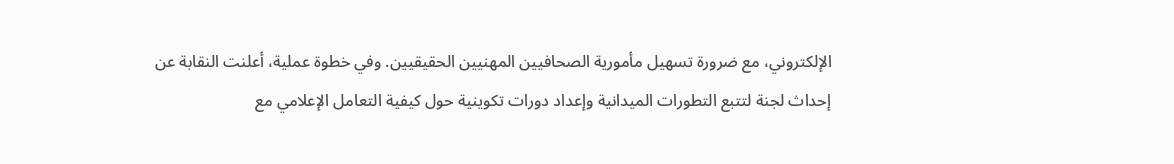الإلكتروني، مع ضرورة تسهيل مأمورية الصحافيين المهنيين الحقيقيين. وفي خطوة عملية، أعلنت النقابة عن إحداث لجنة لتتبع التطورات الميدانية وإعداد دورات تكوينية حول كيفية التعامل الإعلامي مع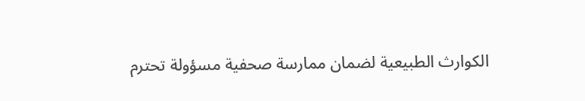الكوارث الطبيعية لضمان ممارسة صحفية مسؤولة تحترم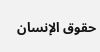حقوق الإنسان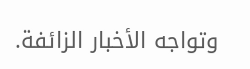وتواجه الأخبار الزائفة.